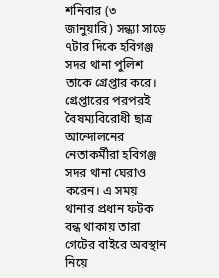শনিবার (৩ জানুয়ারি) সন্ধ্যা সাড়ে ৭টার দিকে হবিগঞ্জ সদর থানা পুলিশ তাকে গ্রেপ্তার করে। গ্রেপ্তারের পরপরই বৈষম্যবিরোধী ছাত্র আন্দোলনের নেতাকর্মীরা হবিগঞ্জ সদর থানা ঘেরাও করেন। এ সময় থানার প্রধান ফটক বন্ধ থাকায় তারা গেটের বাইরে অবস্থান নিয়ে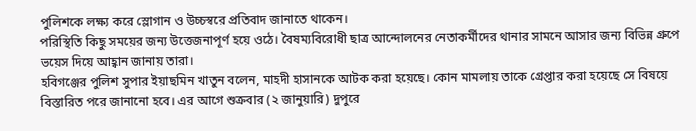পুলিশকে লক্ষ্য করে স্লোগান ও উচ্চস্বরে প্রতিবাদ জানাতে থাকেন।
পরিস্থিতি কিছু সময়ের জন্য উত্তেজনাপূর্ণ হয়ে ওঠে। বৈষম্যবিরোধী ছাত্র আন্দোলনের নেতাকর্মীদের থানার সামনে আসার জন্য বিভিন্ন গ্রুপে ভয়েস দিয়ে আহ্বান জানায় তারা।
হবিগঞ্জের পুলিশ সুপার ইয়াছমিন খাতুন বলেন, মাহদী হাসানকে আটক করা হয়েছে। কোন মামলায় তাকে গ্রেপ্তার করা হয়েছে সে বিষয়ে বিস্তারিত পরে জানানো হবে। এর আগে শুক্রবার (২ জানুয়ারি) দুপুরে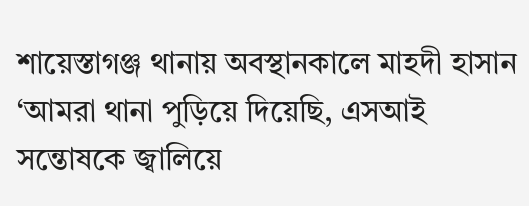শায়েস্তাগঞ্জ থানায় অবস্থানকালে মাহদী হাসান ‘আমরা থানা পুড়িয়ে দিয়েছি, এসআই সন্তোষকে জ্বালিয়ে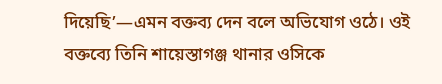দিয়েছি’—এমন বক্তব্য দেন বলে অভিযোগ ওঠে। ওই বক্তব্যে তিনি শায়েস্তাগঞ্জ থানার ওসিকে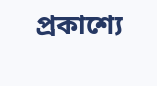প্রকাশ্যে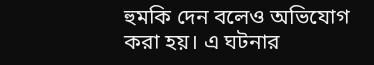হুমকি দেন বলেও অভিযোগ করা হয়। এ ঘটনার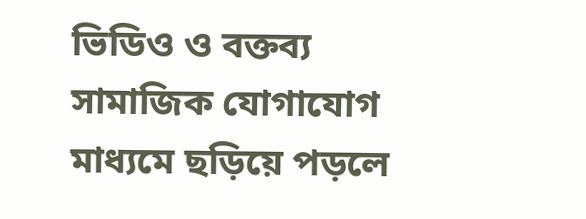ভিডিও ও বক্তব্য সামাজিক যোগাযোগ মাধ্যমে ছড়িয়ে পড়লে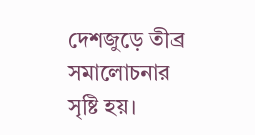দেশজুড়ে তীব্র সমালোচনার সৃষ্টি হয়।